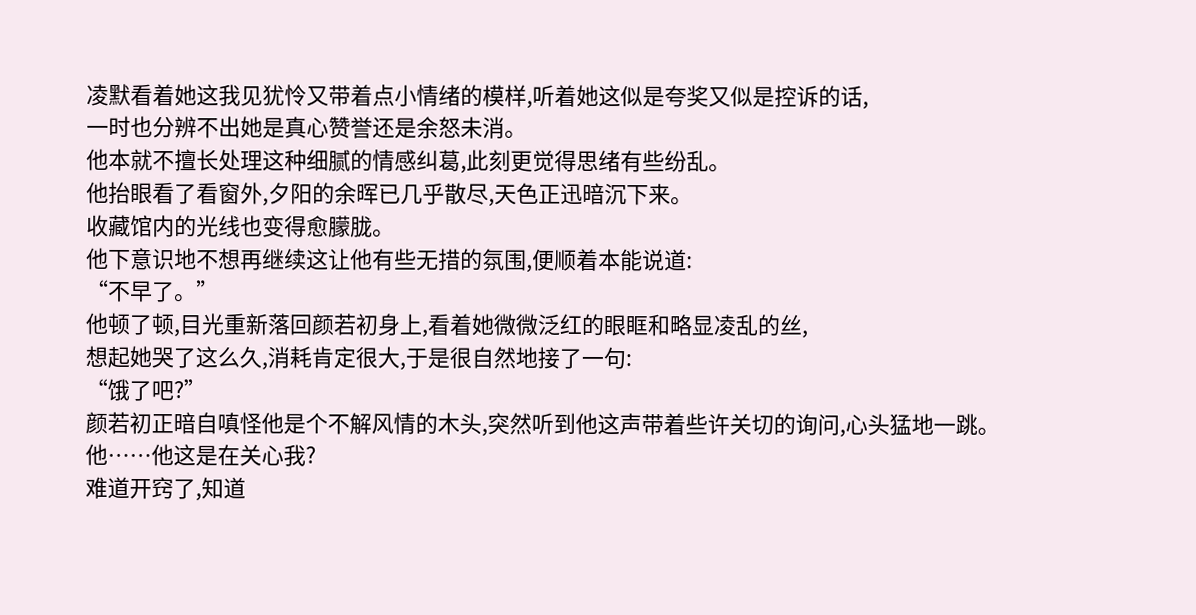凌默看着她这我见犹怜又带着点小情绪的模样,听着她这似是夸奖又似是控诉的话,
一时也分辨不出她是真心赞誉还是余怒未消。
他本就不擅长处理这种细腻的情感纠葛,此刻更觉得思绪有些纷乱。
他抬眼看了看窗外,夕阳的余晖已几乎散尽,天色正迅暗沉下来。
收藏馆内的光线也变得愈朦胧。
他下意识地不想再继续这让他有些无措的氛围,便顺着本能说道:
“不早了。”
他顿了顿,目光重新落回颜若初身上,看着她微微泛红的眼眶和略显凌乱的丝,
想起她哭了这么久,消耗肯定很大,于是很自然地接了一句:
“饿了吧?”
颜若初正暗自嗔怪他是个不解风情的木头,突然听到他这声带着些许关切的询问,心头猛地一跳。
他……他这是在关心我?
难道开窍了,知道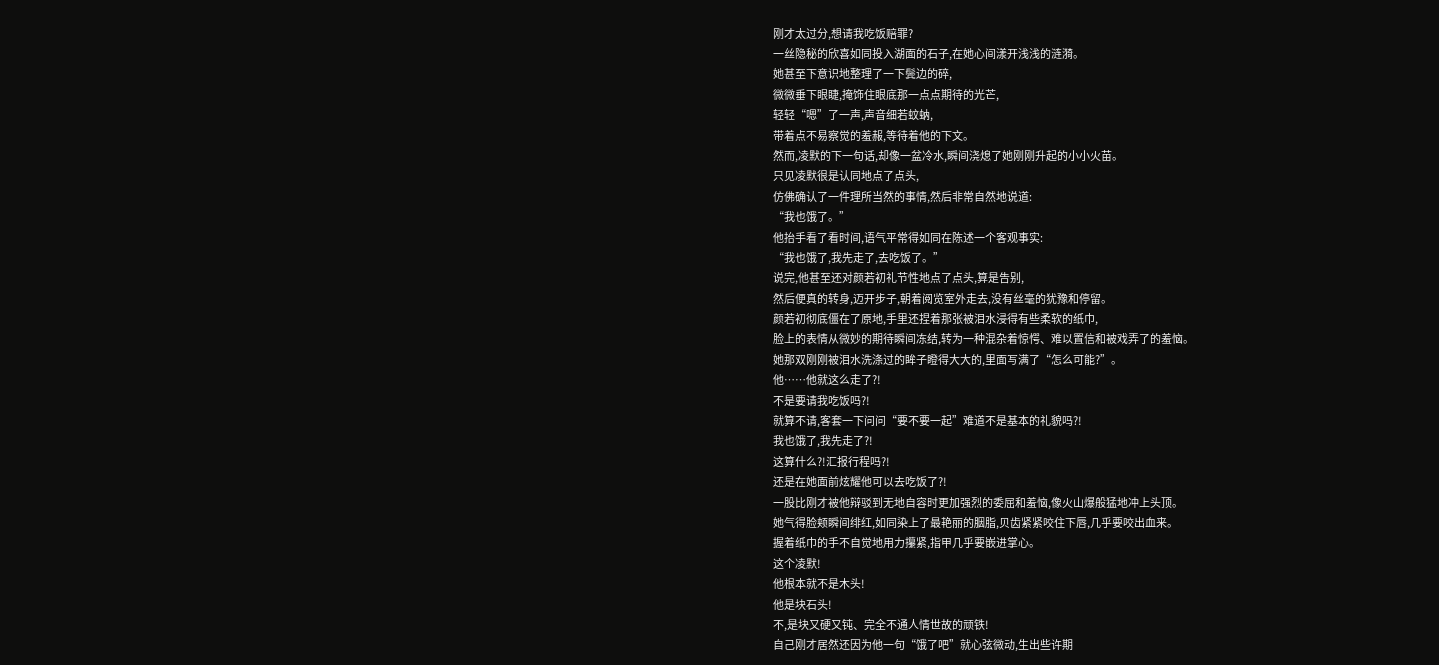刚才太过分,想请我吃饭赔罪?
一丝隐秘的欣喜如同投入湖面的石子,在她心间漾开浅浅的涟漪。
她甚至下意识地整理了一下鬓边的碎,
微微垂下眼睫,掩饰住眼底那一点点期待的光芒,
轻轻“嗯”了一声,声音细若蚊蚋,
带着点不易察觉的羞赧,等待着他的下文。
然而,凌默的下一句话,却像一盆冷水,瞬间浇熄了她刚刚升起的小小火苗。
只见凌默很是认同地点了点头,
仿佛确认了一件理所当然的事情,然后非常自然地说道:
“我也饿了。”
他抬手看了看时间,语气平常得如同在陈述一个客观事实:
“我也饿了,我先走了,去吃饭了。”
说完,他甚至还对颜若初礼节性地点了点头,算是告别,
然后便真的转身,迈开步子,朝着阅览室外走去,没有丝毫的犹豫和停留。
颜若初彻底僵在了原地,手里还捏着那张被泪水浸得有些柔软的纸巾,
脸上的表情从微妙的期待瞬间冻结,转为一种混杂着惊愕、难以置信和被戏弄了的羞恼。
她那双刚刚被泪水洗涤过的眸子瞪得大大的,里面写满了“怎么可能?”。
他……他就这么走了?!
不是要请我吃饭吗?!
就算不请,客套一下问问“要不要一起”难道不是基本的礼貌吗?!
我也饿了,我先走了?!
这算什么?!汇报行程吗?!
还是在她面前炫耀他可以去吃饭了?!
一股比刚才被他辩驳到无地自容时更加强烈的委屈和羞恼,像火山爆般猛地冲上头顶。
她气得脸颊瞬间绯红,如同染上了最艳丽的胭脂,贝齿紧紧咬住下唇,几乎要咬出血来。
握着纸巾的手不自觉地用力攥紧,指甲几乎要嵌进掌心。
这个凌默!
他根本就不是木头!
他是块石头!
不,是块又硬又钝、完全不通人情世故的顽铁!
自己刚才居然还因为他一句“饿了吧”就心弦微动,生出些许期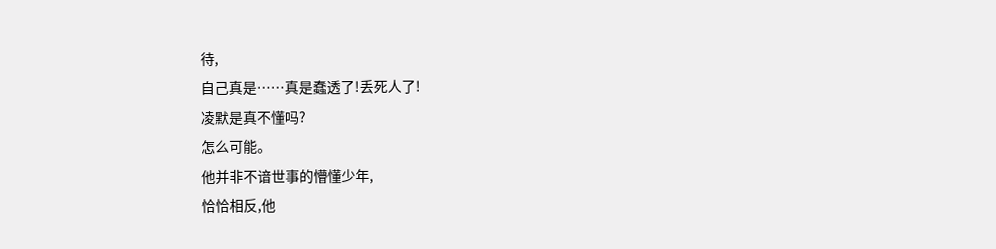待,
自己真是……真是蠢透了!丢死人了!
凌默是真不懂吗?
怎么可能。
他并非不谙世事的懵懂少年,
恰恰相反,他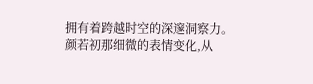拥有着跨越时空的深邃洞察力。
颜若初那细微的表情变化,从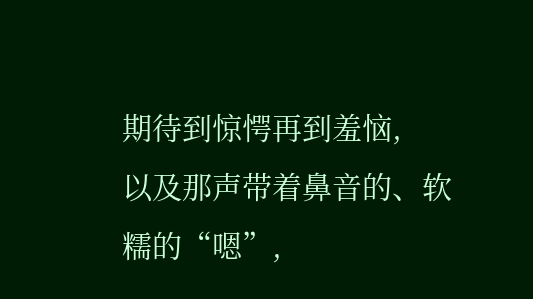期待到惊愕再到羞恼,
以及那声带着鼻音的、软糯的“嗯”,